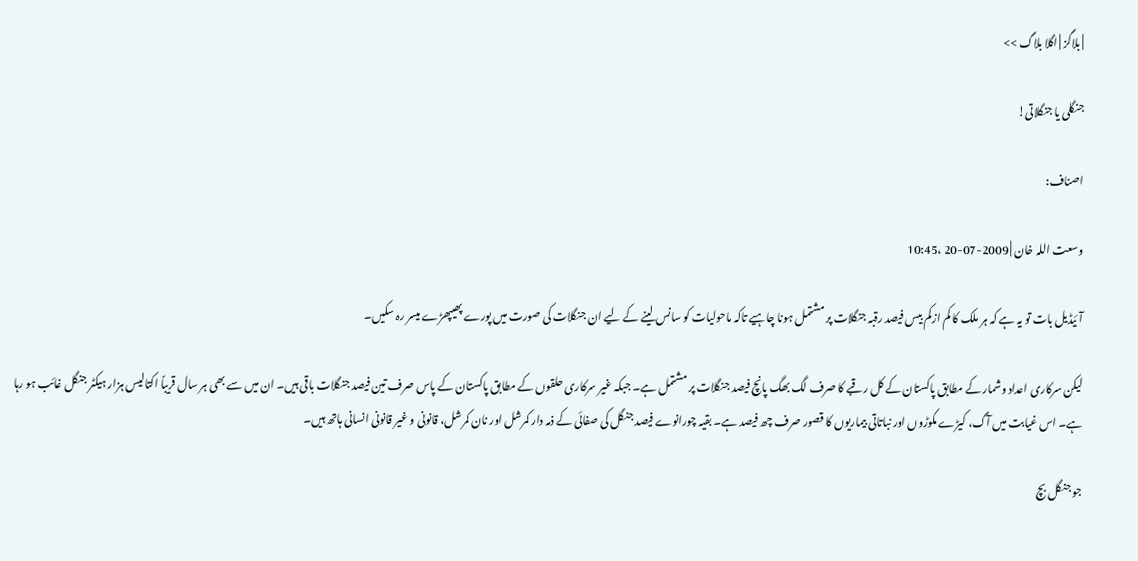| بلاگز | اگلا بلاگ >>

جنگلی یا جنگلاتی!

اصناف:

وسعت اللہ خان | 2009-07-20 ،10:45

آئیڈیل بات تو یہ ہے کہ ہر ملک کا کم ازکم بیس فیصد رقبہ جنگلات پر مشتمل ہونا چاہیے تاکہ ماحولیات کو سانس لینے کے لیے ان جنگلات کی صورت میں پورے پھیپھڑے میسر رہ سکیں۔

لیکن سرکاری اعداد وشمار کے مطابق پاکستان کے کل رقبے کا صرف لگ بھگ پانچ فیصد جنگلات پر مشتمل ہے۔ جبکہ غیر سرکاری حلقوں کے مطابق پاکستان کے پاس صرف تین فیصد جنگلات باقی ہیں۔ ان میں سے بھی ہر سال قریباً اکتالیس ہزار ہیکٹر جنگل غائب ہو رہا ہے۔ اس غیابت میں آگ، کیڑے مکوڑوں اور نباتاتی بیماریوں کا قصور صرف چھ فیصد ہے۔ بقیہ چورانوے فیصد جنگل کی صفائی کے ذمہ دار کمرشل اور نان کمرشل، قانونی و غیر قانونی انسانی ہاتھ ہیں۔

جو جنگل بچ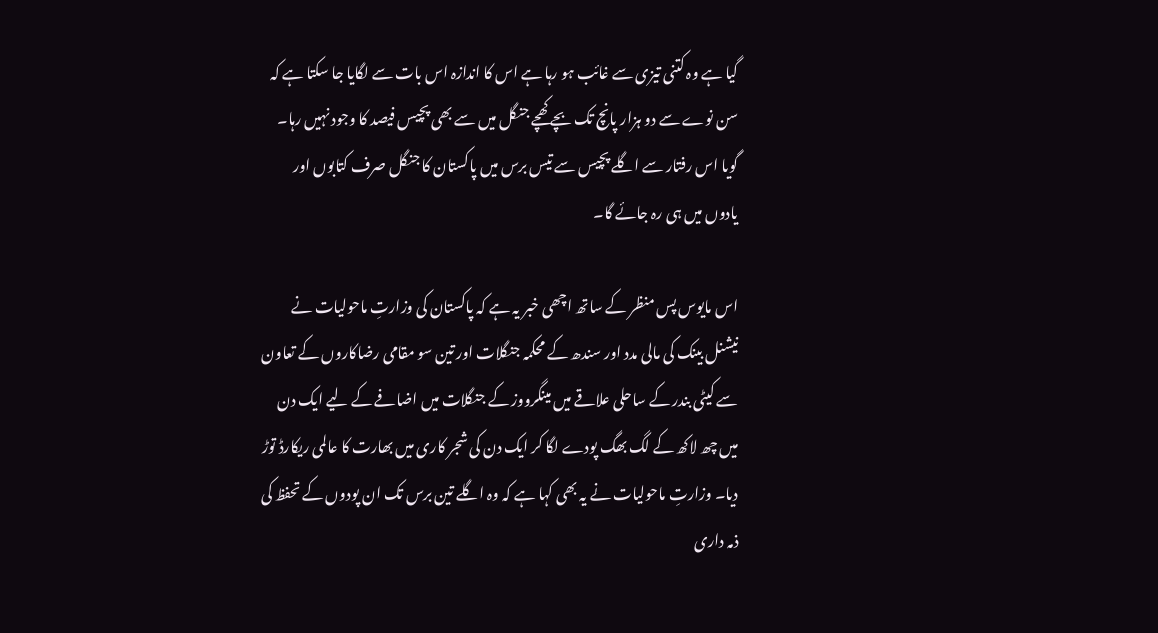گیا ہے وہ کتنی تیزی سے غائب ہو رہا ہے اس کا اندازہ اس بات سے لگایا جا سکتا ہے کہ سن نوے سے دو ہزار پانچ تک بچے کھچے جنگل میں سے بھی پچیس فیصد کا وجود نہیں رہا۔ گویا اس رفتار سے اگلے پچیس سے تیس برس میں پاکستان کا جنگل صرف کتابوں اور یادوں میں ہی رہ جائے گا۔

اس مایوس پس منظر کے ساتھ اچھی خبر یہ ہے کہ پاکستان کی وزارتِ ماحولیات نے نیشنل بینک کی مالی مدد اور سندھ کے محکمہ جنگلات اور تین سو مقامی رضاکاروں کے تعاون سے کیٹی بندر کے ساحلی علاقے میں مینگرووز کے جنگلات میں اضافے کے لیے ایک دن میں چھ لاکھ کے لگ بھگ پودے لگا کر ایک دن کی شجر کاری میں بھارت کا عالمی ریکارڈ توڑ دیا۔ وزارتِ ماحولیات نے یہ بھی کہا ہے کہ وہ اگلے تین برس تک ان پودوں کے تحفظ کی ذمہ داری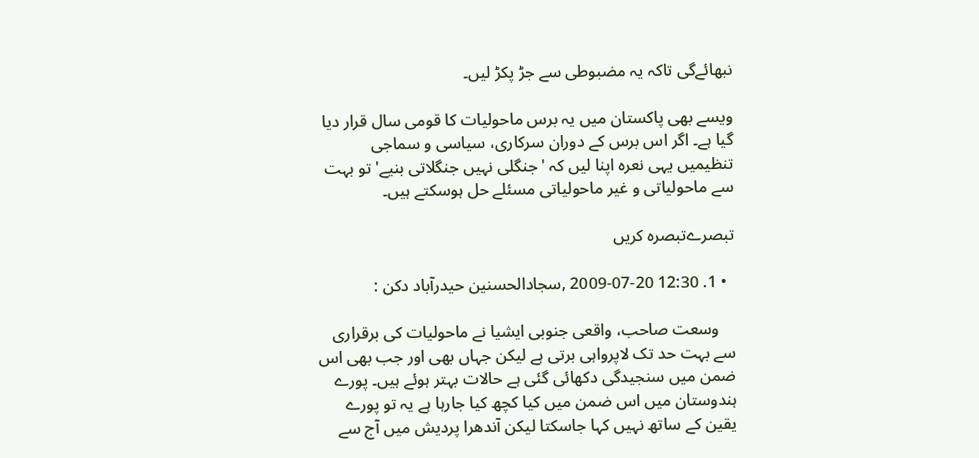نبھائےگی تاکہ یہ مضبوطی سے جڑ پکڑ لیں۔

ویسے بھی پاکستان میں یہ برس ماحولیات کا قومی سال قرار دیا گیا ہے۔ اگر اس برس کے دوران سرکاری، سیاسی و سماجی تنظیمیں یہی نعرہ اپنا لیں کہ 'جنگلی نہیں جنگلاتی بنیے' تو بہت سے ماحولیاتی و غیر ماحولیاتی مسئلے حل ہوسکتے ہیں۔

تبصرےتبصرہ کریں

  • 1. 12:30 2009-07-20 ,سجادالحسنين حيدرآباد دکن :

    وسعت صاحب، واقعی جنوبی ايشيا نے ماحوليات کی برقراری سے بہت حد تک لاپرواہی برتی ہے ليکن جہاں بھی اور جب بھی اس ضمن ميں سنجيدگی دکھائی گئی ہے حالات بہتر ہوئے ہيں۔ پورے ہندوستان ميں اس ضمن ميں کيا کچھ کيا جارہا ہے يہ تو پورے يقين کے ساتھ نہيں کہا جاسکتا ليکن آندھرا پرديش ميں آج سے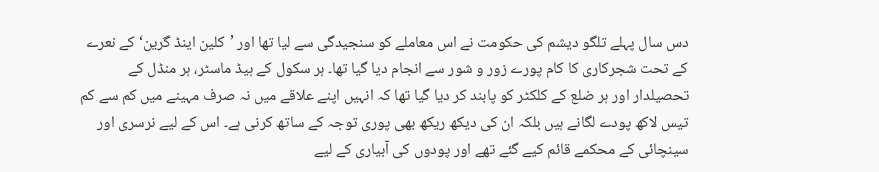دس سال پہلے تلگو ديشم کی حکومت نے اس معاملے کو سنجيدگی سے ليا تھا اور ’کلين اينڈ گرين‘ کے نعرے کے تحت شجرکاری کا کام پورے زور و شور سے انجام ديا گيا تھا۔ ہر سکول کے ہيڈ ماسٹر، ہر منڈل کے تحصيلدار اور ہر ضلع کے کلکٹر کو پابند کر ديا گيا تھا کہ انہيں اپنے علاقے ميں نہ صرف مہينے ميں کم سے کم تيس لاکھ پودے لگانے ہيں بلکہ ان کی ديکھ ريکھ بھی پوری توجہ کے ساتھ کرنی ہے۔ اس کے لیے نرسری اور سينچائی کے محکمے قائم کيے گئے تھے اور پودوں کی آبياری کے لیے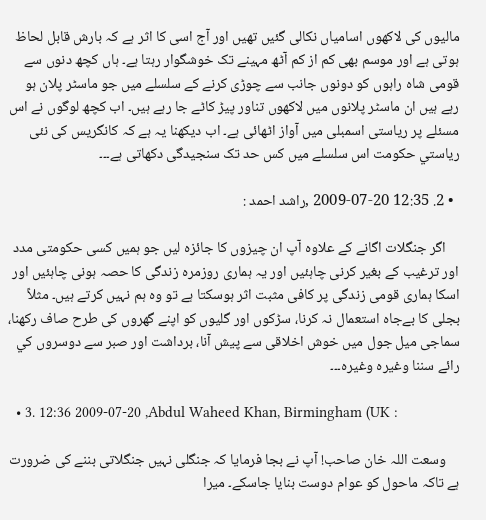ماليوں کی لاکھوں اسامياں نکالی گئیں تھیں اور آج اسی کا اثر ہے کہ بارش قابل لحاظ ہوتی ہے اور موسم بھی کم از کم آٹھ مہينے تک خوشگوار رہتا ہے۔ ہاں کچھ دنوں سے قومی شاہ راہوں کو دونوں جانب سے چوڑی کرنے کے سلسلے ميں جو ماسٹر پلان ہو رہے ہيں ان ماسٹر پلانوں ميں لاکھوں تناور پيڑ کاٹے جا رہے ہيں۔ اب کچھ لوگوں نے اس مسئلے پر رياستی اسمبلی ميں آواز اٹھائی ہے۔ اب ديکھنا يہ ہے کہ کانگريس کی نئی رياستي حکومت اس سلسلے ميں کس حد تک سنجيدگی دکھاتی ہے۔۔۔

  • 2. 12:35 2009-07-20 ,راشد احمد :

    اگر جنگلات اگانے کے علاوہ آپ ان چيزوں کا جائزہ ليں جو ہميں کسی حکومتی مدد اور ترغيب کے بغير کرنی چاہئیں اور يہ ہماری روزمرہ زندگی کا حصہ ہونی چاہئیں اور اسکا ہماری قومی زندگی پر کافی مثبت اثر ہوسکتا ہے تو وہ ہم نہیں کرتے ہیں۔ مثلاً بجلی کا بےجاہ استعمال نہ کرنا، سڑکوں اور گليوں کو اپنے گھروں کی طرح صاف رکھنا، سماجی ميل جول میں خوش اخلاقی سے پيش آنا، برداشت اور صبر سے دوسروں کي رائے سننا وغيرہ وغيرہ۔۔۔

  • 3. 12:36 2009-07-20 ,Abdul Waheed Khan, Birmingham (UK :

    وسعت اللہ خان صاحب! آپ نے بجا فرمايا کہ جنگلی نہيں جنگلاتی بننے کی ضرورت ہے تاکہ ماحول کو عوام دوست بنايا جاسکے۔ ميرا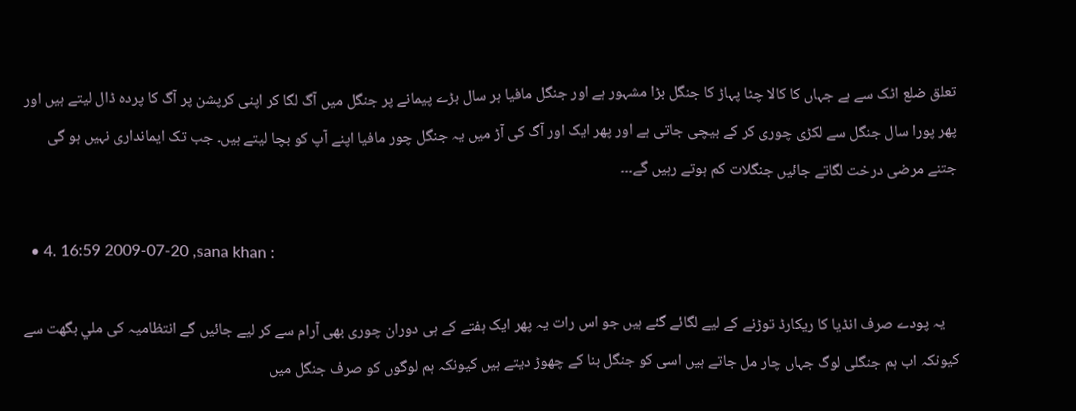تعلق ضلع اٹک سے ہے جہاں کا کالا چٹا پہاڑ کا جنگل بڑا مشہور ہے اور جنگل مافيا ہر سال بڑے پيمانے پر جنگل ميں آگ لگا کر اپنی کرپشن پر آگ کا پردہ ڈال ليتے ہيں اور پھر پورا سال جنگل سے لکڑی چوری کر کے بيچی جاتی ہے اور پھر ايک اور آگ کی آڑ ميں يہ جنگل چور مافيا اپنے آپ کو بچا ليتے ہیں۔ جب تک ايمانداری نہيں ہو گی جتنے مرضی درخت لگاتے جائيں جنگلات کم ہوتے رہيں گے۔۔۔

  • 4. 16:59 2009-07-20 ,sana khan :

    يہ پودے صرف انڈيا کا ريکارڈ توڑنے کے لیے لگائے گئے ہیں جو اس رات يہ پھر ايک ہفتے کے ہی دوران چوری بھی آرام سے کر لیے جائیں گے انتظاميہ کی ملي بگھت سے کيونکہ اب ہم جنگلی لوگ جہاں چار مل جاتے ہیں اسی کو جنگل بنا کے چھوڑ ديتے ہیں کيونکہ ہم لوگوں کو صرف جنگل میں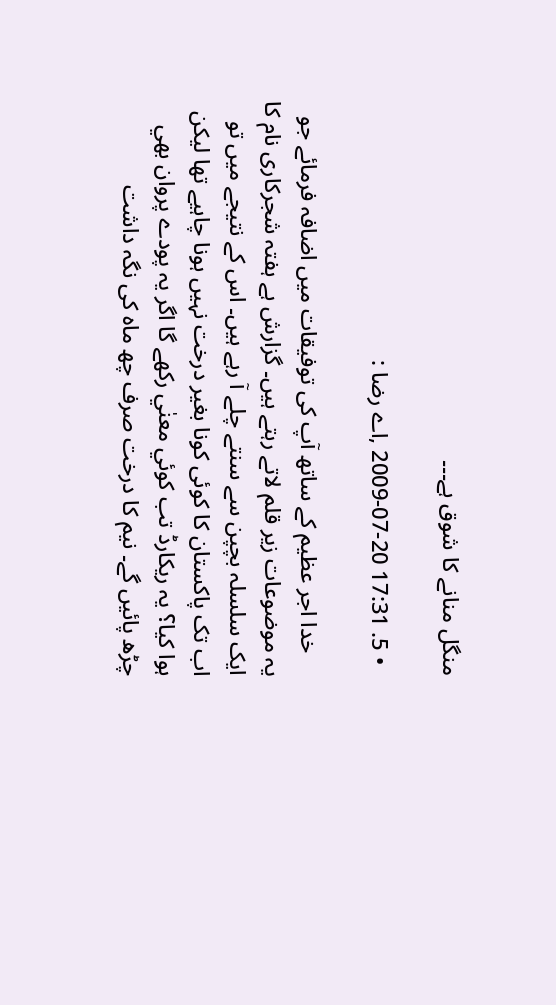منگل منانے کا شوق ہے۔۔۔

  • 5. 17:31 2009-07-20 ,اے رضا :

    خدا اجر عظيم کے ساتھ آپ کی توفيقات ميں اضافہ فرمائے جو يہ موضوعات زير قلم لاتے رہتے ہيں۔ گزارش ہے ہفتہ شجرکاری نام کا ايک سلسلہ بچپن سے سنتے چلے آ رہے ہيں۔ اس کے نتيجے ميں تو اب تک پاکستان کا کوئی کونا بغير درخت نہيں ہونا چاہيے تھا ليکن ہوا کيا؟ يہ ريکارڈ تب کوئي معنٰي رکھے گا اگر يہ پودے پروان بھي چڑھ پائيں گے۔ نيم کا درخت صرف چھ ماہ کی نگہ داشت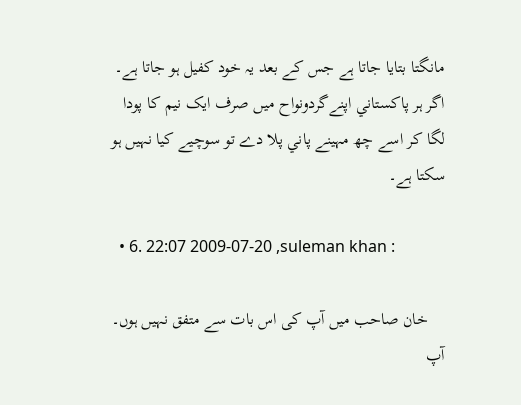مانگتا بتايا جاتا ہے جس کے بعد يہ خود کفيل ہو جاتا ہے۔ اگر ہر پاکستاني اپنےگردونواح ميں صرف ايک نيم کا پودا لگا کر اسے چھ مہينے پاني پلا دے تو سوچيے کيا نہيں ہو سکتا ہے۔

  • 6. 22:07 2009-07-20 ,suleman khan :

    خان صاحب ميں آپ کی اس بات سے متفق نہيں ہوں۔ آپ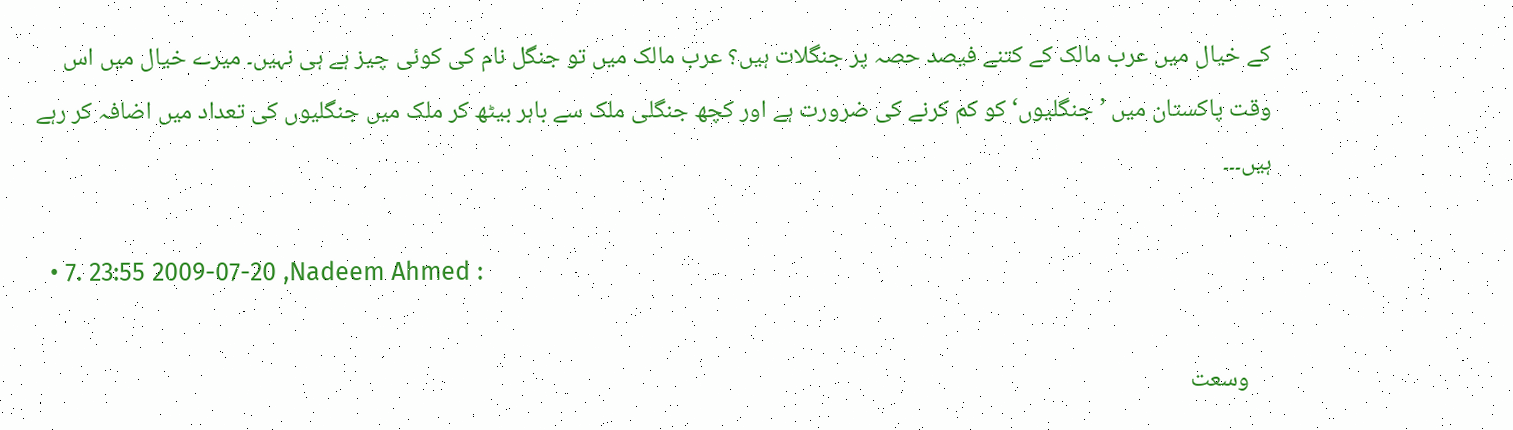کے خيال ميں عرب مالک کے کتنے فيصد حصہ پر جنگلات ہیں؟ عرب مالک میں تو جنگل نام کی کوئی چيز ہے ہی نہیں۔ ميرے خيال میں اس وقت پاکستان میں ’جنگليوں‘ کو کم کرنے کی ضرورت ہے اور کچھ جنگلی ملک سے باہر بيٹھ کر ملک ميں جنگليوں کی تعداد میں اضافہ کر رہے ہیں۔۔۔

  • 7. 23:55 2009-07-20 ,Nadeem Ahmed :

    وسعت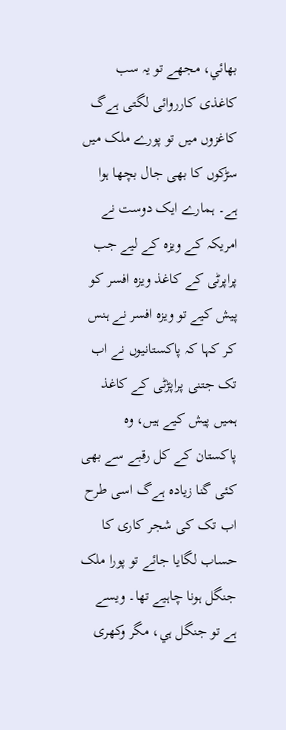بھائي، مجھے تو يہ سب کاغذی کارروائی لگتی ہےگ کاغزوں میں تو پورے ملک ميں سڑکوں کا بھی جال بچھا ہوا ہے۔ ہمارے ايک دوست نے امريکہ کے ويزہ کے ليے جب پراپرٹی کے کاغذ ويزہ افسر کو پيش کيے تو ويزہ افسر نے ہنس کر کہا کہ پاکستانيوں نے اب تک جتنی پراپڑٹی کے کاغذ ہميں پيش کیے ہیں، وہ پاکستان کے کل رقبے سے بھی کئی گنا زيادہ ہےگ اسی طرح اب تک کی شجر کاری کا حساب لگايا جائے تو پورا ملک جنگل ہونا چاہيے تھا۔ ويسے ہے تو جنگل ہي، مگر وکھری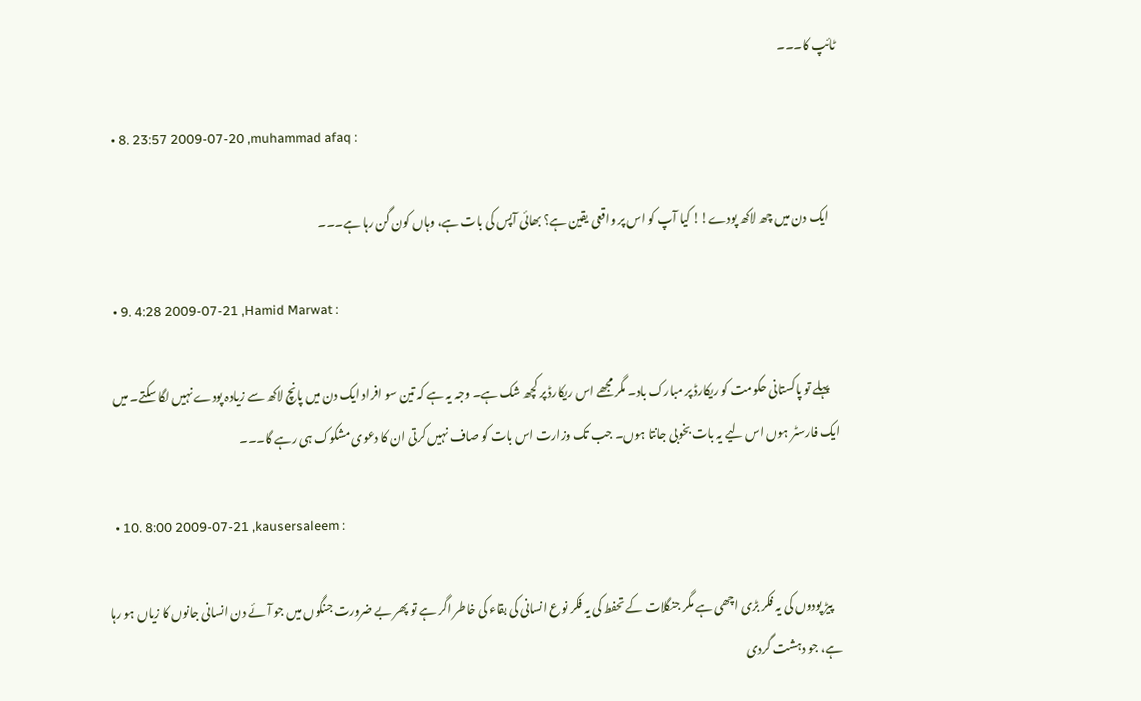ٹائپ کا۔۔۔

  • 8. 23:57 2009-07-20 ,muhammad afaq :

    ایک دن میں چھ لاکھ پودے!! کیا آپ کو اس پر واقعی یقین ہے؟ بھائی آپس کی بات ہے، وہاں کون گن رہا ہے۔۔۔

  • 9. 4:28 2009-07-21 ,Hamid Marwat :

    پہلے تو پاکستانی حکومت کو ریکارڈ پر مبارک باد۔ مگر مجھے اس ریکارڈ پر کچھ شک ہے۔ وجہ یہ ہے کہ تین سو افراد ایک دن میں پانچ لاکھ سے زیادہ پودے نہیں لگا سکتے۔ میں ایک فارسٹر ہوں اس لیے یہ بات بخوبی جانتا ہوں۔ جب تک وزارت اس بات کو صاف نہیں کرتی ان کا دعوی مشکوک ہی رہے گا۔۔۔

  • 10. 8:00 2009-07-21 ,kausersaleem :

    پیڑ پودوں کی یہ فکر بڑی اچھی ہے مگر جنگلات کے تحفط کی یہ فکر نوع انسانی کی بقاء کی خاطر اگر ہے تو پھر بے ضرورت جنگوں میں جو آئے دن انسانی جانوں کا زیاں ہو رہا ہے، جو دہشت گردی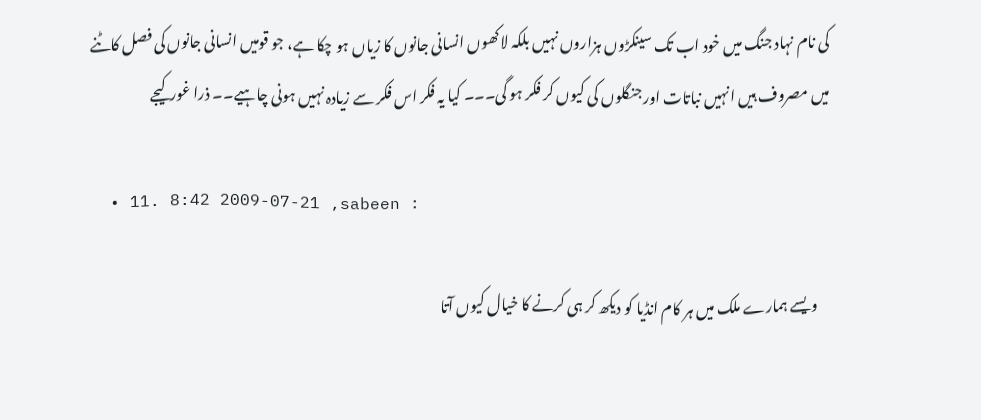کی نام نہاد جنگ میں خود اب تک سینکڑوں ہزاروں نہیں بلکہ لاکھوں انسانی جانوں کا زیاں ہو چکا ہے، جو قومیں انسانی جانوں کی فصل کاٹنے میں مصروف ہیں انہیں نباتات اور جنگلوں کی کیوں کر فکر ہو گی۔۔۔ کیا یہ فکر اس فکر سے زیادہ نہیں ہونی چاہیے۔۔ ذرا غور کیجے

  • 11. 8:42 2009-07-21 ,sabeen :

    ویسے ہمارے ملک میں ہر کام انڈیا کو دیکھ کر ہی کرنے کا خیال کیوں آتا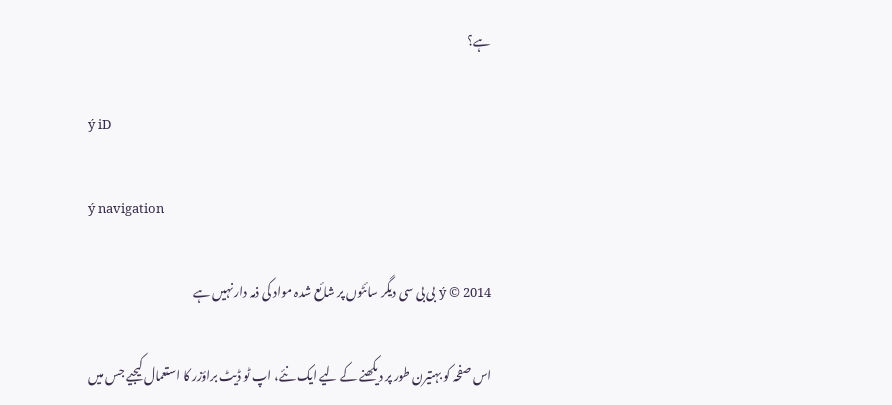ہے؟

ý iD

ý navigation

ý © 2014 بی بی سی دیگر سائٹوں پر شائع شدہ مواد کی ذمہ دار نہیں ہے

اس صفحہ کو بہتیرن طور پر دیکھنے کے لیے ایک نئے، اپ ٹو ڈیٹ براؤزر کا استعمال کیجیے جس میں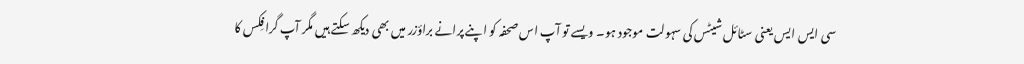سی ایس ایس یعنی سٹائل شیٹس کی سہولت موجود ہو۔ ویسے تو آپ اس صحفہ کو اپنے پرانے براؤزر میں بھی دیکھ سکتے ہیں مگر آپ گرافِکس کا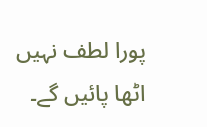پورا لطف نہیں اٹھا پائیں گے۔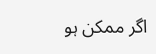اگر ممکن ہو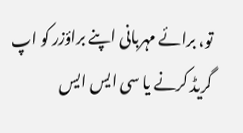تو، برائے مہربانی اپنے براؤزر کو اپ گریڈ کرنے یا سی ایس ایس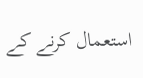استعمال کرنے کے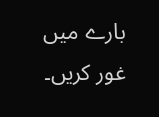بارے میں غور کریں۔